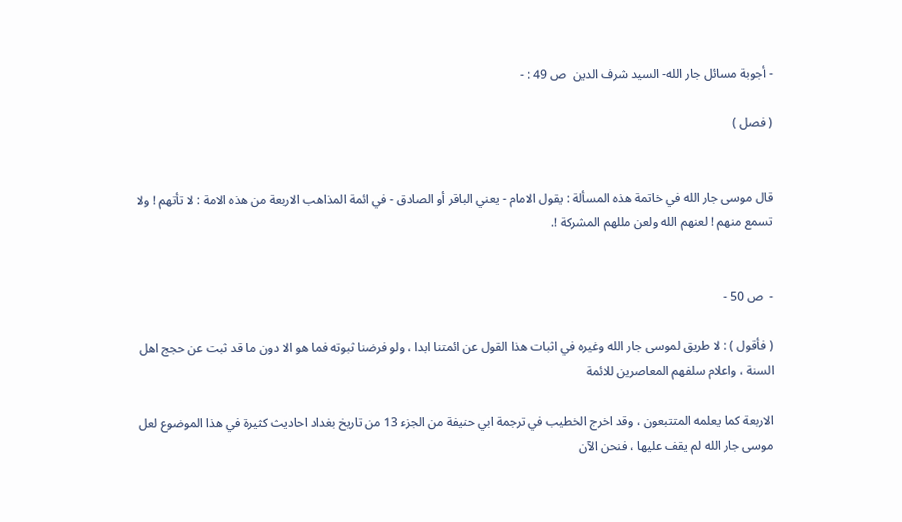- أجوبة مسائل جار الله- السيد شرف الدين  ص 49 : -

( فصل )


قال موسى جار الله في خاتمة هذه المسألة : يقول الامام - يعني الباقر أو الصادق - في ائمة المذاهب الاربعة من هذه الامة : لا تأتهم ! ولا تسمع منهم ! لعنهم الله ولعن مللهم المشركة !.


-  ص 50 -

( فأقول ) : لا طريق لموسى جار الله وغيره في اثبات هذا القول عن ائمتنا ابدا ، ولو فرضنا ثبوته فما هو الا دون ما قد ثبت عن حجج اهل السنة ، واعلام سلفهم المعاصرين للائمة

الاربعة كما يعلمه المتتبعون ، وقد اخرج الخطيب في ترجمة ابي حنيفة من الجزء 13 من تاريخ بغداد احاديث كثيرة في هذا الموضوع لعل موسى جار الله لم يقف عليها ، فنحن الآن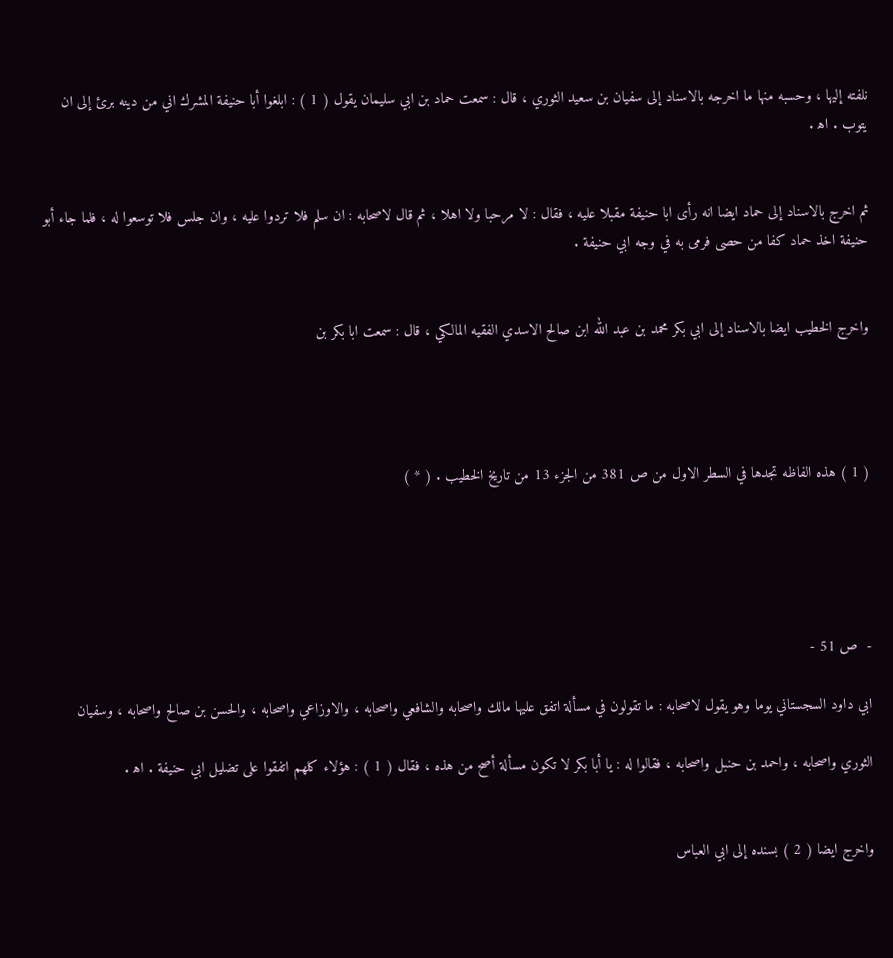نلفته إليها ، وحسبه منها ما اخرجه بالاسناد إلى سفيان بن سعيد الثوري ، قال : سمعت حماد بن ابي سليمان يقول ( 1 ) : ابلغوا أبا حنيفة المشرك اني من دينه برئ إلى ان يتوب . اه‍ .


ثم اخرج بالاسناد إلى حماد ايضا انه رأى ابا حنيفة مقبلا عليه ، فقال : لا مرحبا ولا اهلا ، ثم قال لاصحابه : ان سلم فلا تردوا عليه ، وان جلس فلا توسعوا له ، فلما جاء أبو حنيفة اخذ حماد كفا من حصى فرمى به في وجه ابي حنيفة .


واخرج الخطيب ايضا بالاسناد إلى ابي بكر محمد بن عبد الله ابن صالح الاسدي الفقيه المالكي ، قال : سمعت ابا بكر بن




( 1 ) هذه الفاظه تجدها في السطر الاول من ص 381 من الجزء 13 من تاريخ الخطيب . ( * )





-  ص 51 -

ابي داود السجستاني يوما وهو يقول لاصحابه : ما تقولون في مسألة اتفق عليها مالك واصحابه والشافعي واصحابه ، والاوزاعي واصحابه ، والحسن بن صالح واصحابه ، وسفيان

الثوري واصحابه ، واحمد بن حنبل واصحابه ، فقالوا له : يا أبا بكر لا تكون مسألة أصح من هذه ، فقال ( 1 ) : هؤلاء كلهم اتفقوا على تضليل ابي حنيفة . اه‍ .


واخرج ايضا ( 2 ) بسنده إلى ابي العباس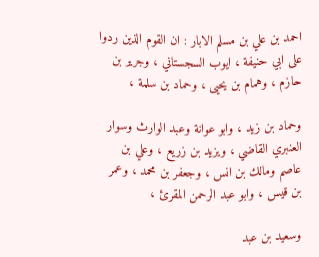احمد بن علي بن مسلم الابار : ان القوم الذين ردوا على ابي حنيفة ، ايوب السجستاني ، وجرير بن حازم ، وهمام بن يحيى ، وحماد بن سلمة ،

وحماد بن زيد ، وابو عوانة وعبد الوارث وسوار العنبري القاضي ، ويزيد بن زريع ، وعلي بن عاصم ومالك بن انس ، وجعفر بن محمد ، وعمر بن قيس ، وابو عبد الرحمن المقرئ ،

وسعيد بن عبد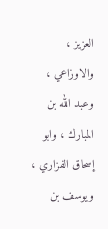العزيز ، والاوزاعي ، وعبد الله بن المبارك ، وابو إسحاق الفزاري ، ويوسف بن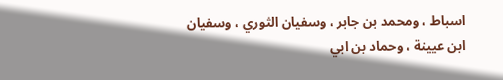اسباط ، ومحمد بن جابر ، وسفيان الثوري ، وسفيان ابن عيينة ، وحماد بن ابي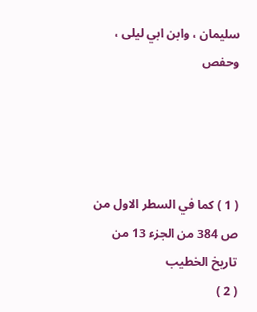سليمان ، وابن ابي ليلى ، وحفص




( 1 ) كما في السطر الاول من ص 384 من الجزء 13 من تاريخ الخطيب
( 2 )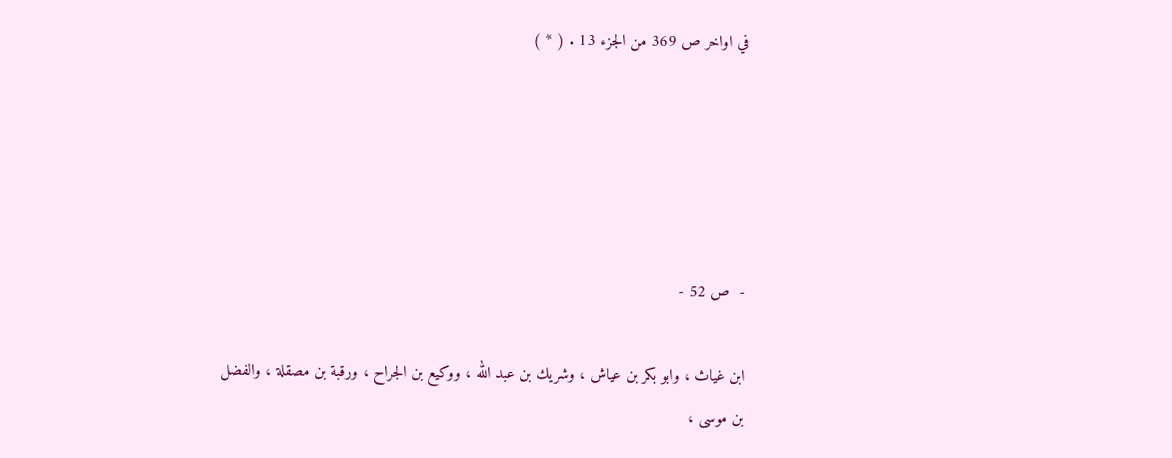في اواخر ص 369 من الجزء 13 . ( * )





-  ص 52 -

ابن غياث ، وابو بكر بن عياش ، وشريك بن عبد الله ، ووكيع بن الجراح ، ورقبة بن مصقلة ، والفضل بن موسى ،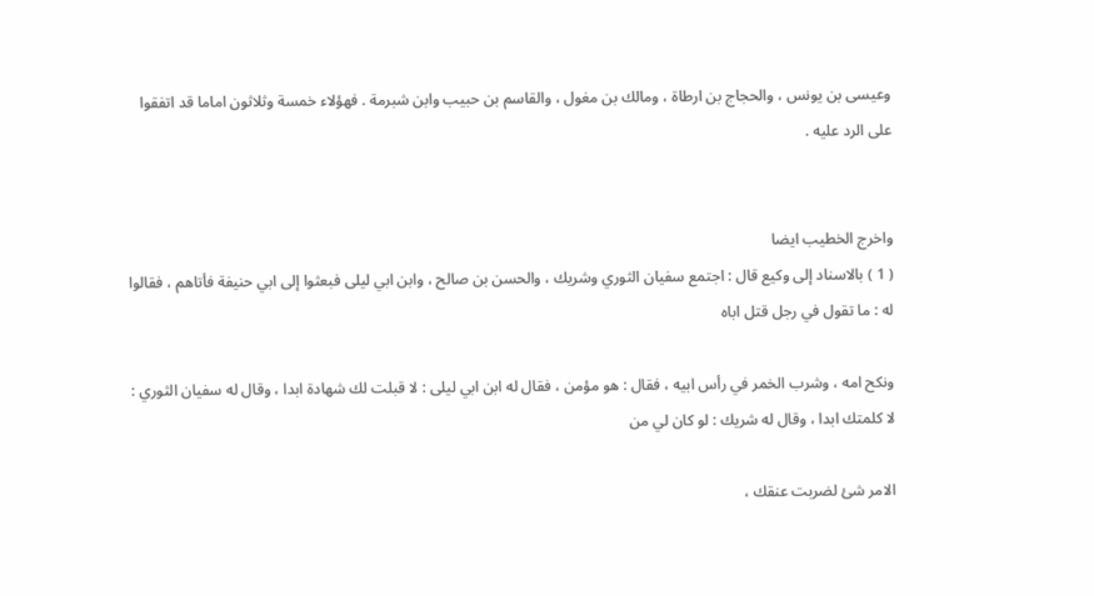وعيسى بن يونس ، والحجاج بن ارطاة ، ومالك بن مغول ، والقاسم بن حبيب وابن شبرمة . فهؤلاء خمسة وثلاثون اماما قد اتفقوا على الرد عليه .


واخرج الخطيب ايضا
( 1 ) بالاسناد إلى وكيع قال : اجتمع سفيان الثوري وشريك ، والحسن بن صالح ، وابن ابي ليلى فبعثوا إلى ابي حنيفة فأتاهم ، فقالوا له : ما تقول في رجل قتل اباه

ونكح امه ، وشرب الخمر في رأس ابيه ، فقال : هو مؤمن ، فقال له ابن ابي ليلى : لا قبلت لك شهادة ابدا ، وقال له سفيان الثوري : لا كلمتك ابدا ، وقال له شريك : لو كان لي من

الامر شئ لضربت عنقك ،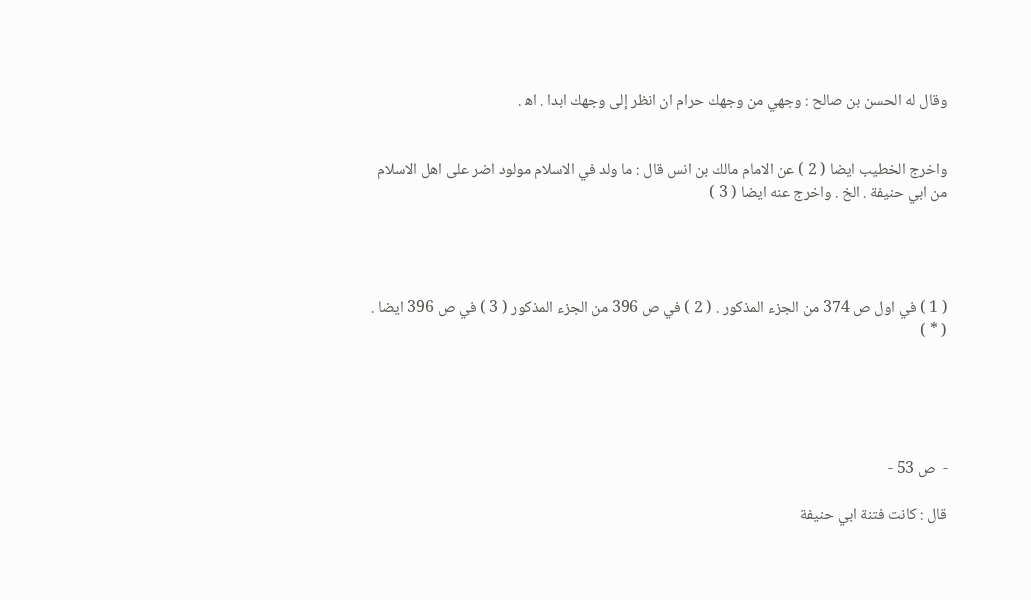وقال له الحسن بن صالح : وجهي من وجهك حرام ان انظر إلى وجهك ابدا . اه‍ .


واخرج الخطيب ايضا ( 2 ) عن الامام مالك بن انس قال : ما ولد في الاسلام مولود اضر على اهل الاسلام من ابي حنيفة . الخ . واخرج عنه ايضا ( 3 )




( 1 ) في اول ص 374 من الجزء المذكور . ( 2 ) في ص 396 من الجزء المذكور ( 3 ) في ص 396 ايضا . ( * )





-  ص 53 -

قال : كانت فتنة ابي حنيفة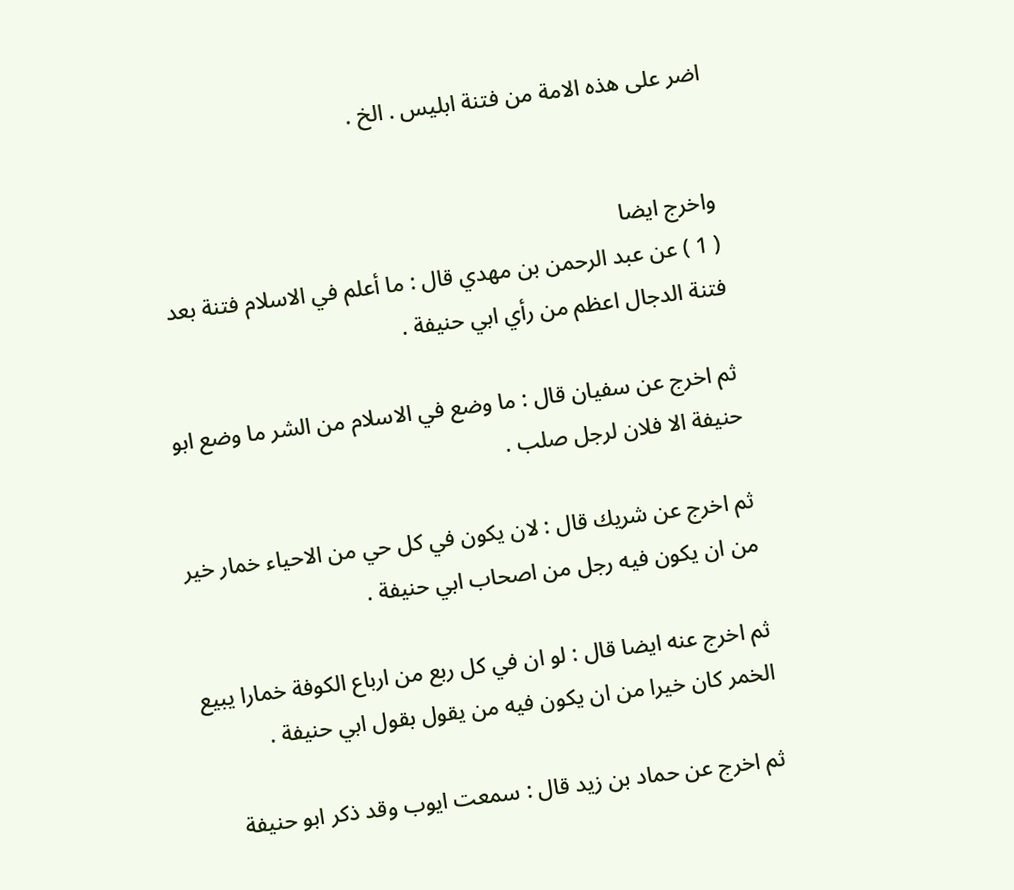اضر على هذه الامة من فتنة ابليس . الخ .


واخرج ايضا
( 1 ) عن عبد الرحمن بن مهدي قال : ما أعلم في الاسلام فتنة بعد فتنة الدجال اعظم من رأي ابي حنيفة .

ثم اخرج عن سفيان قال : ما وضع في الاسلام من الشر ما وضع ابو حنيفة الا فلان لرجل صلب .

ثم اخرج عن شريك قال : لان يكون في كل حي من الاحياء خمار خير من ان يكون فيه رجل من اصحاب ابي حنيفة .

ثم اخرج عنه ايضا قال : لو ان في كل ربع من ارباع الكوفة خمارا يبيع الخمر كان خيرا من ان يكون فيه من يقول بقول ابي حنيفة .

ثم اخرج عن حماد بن زيد قال : سمعت ايوب وقد ذكر ابو حنيفة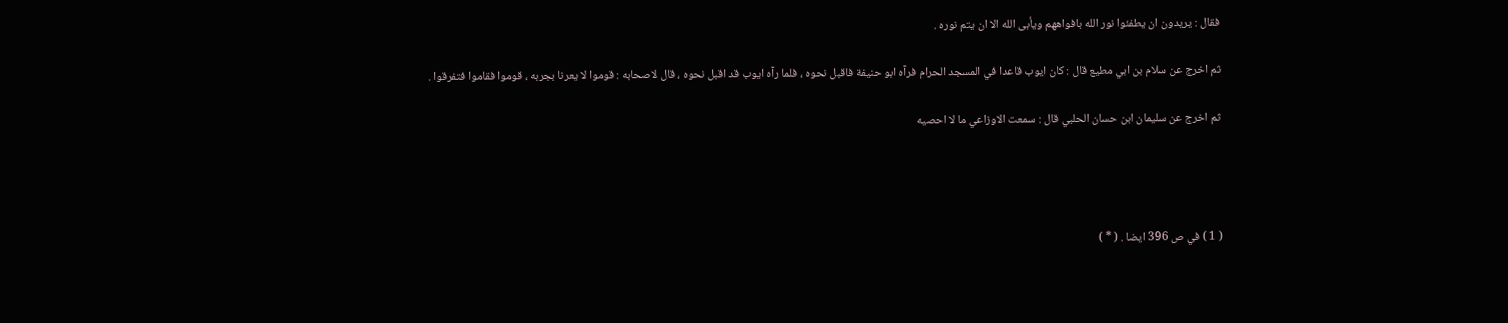فقال : يريدون ان يطفئوا نور الله بافواههم ويأبى الله الا ان يتم نوره .

ثم اخرج عن سلام بن ابي مطيع قال : كان ايوب قاعدا في المسجد الحرام فرآه ابو حنيفة فاقبل نحوه ، فلما رآه ايوب قد اقبل نحوه ، قال لاصحابه : قوموا لا يعرنا بجربه ، قوموا فقاموا فتفرقوا .

ثم اخرج عن سليمان ابن حسان الحلبي قال : سمعت الاوزاعي ما لا احصيه




( 1 ) في ص 396 ايضا . ( * )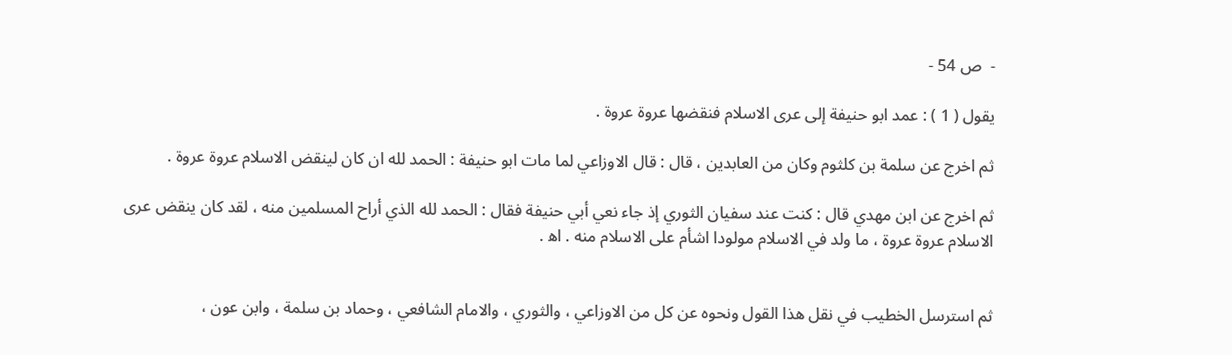-  ص 54 -

يقول ( 1 ) : عمد ابو حنيفة إلى عرى الاسلام فنقضها عروة عروة .

ثم اخرج عن سلمة بن كلثوم وكان من العابدين ، قال : قال الاوزاعي لما مات ابو حنيفة : الحمد لله ان كان لينقض الاسلام عروة عروة .

ثم اخرج عن ابن مهدي قال : كنت عند سفيان الثوري إذ جاء نعي أبي حنيفة فقال : الحمد لله الذي أراح المسلمين منه ، لقد كان ينقض عرى الاسلام عروة عروة ، ما ولد في الاسلام مولودا اشأم على الاسلام منه . اه‍ .


ثم استرسل الخطيب في نقل هذا القول ونحوه عن كل من الاوزاعي ، والثوري ، والامام الشافعي ، وحماد بن سلمة ، وابن عون ،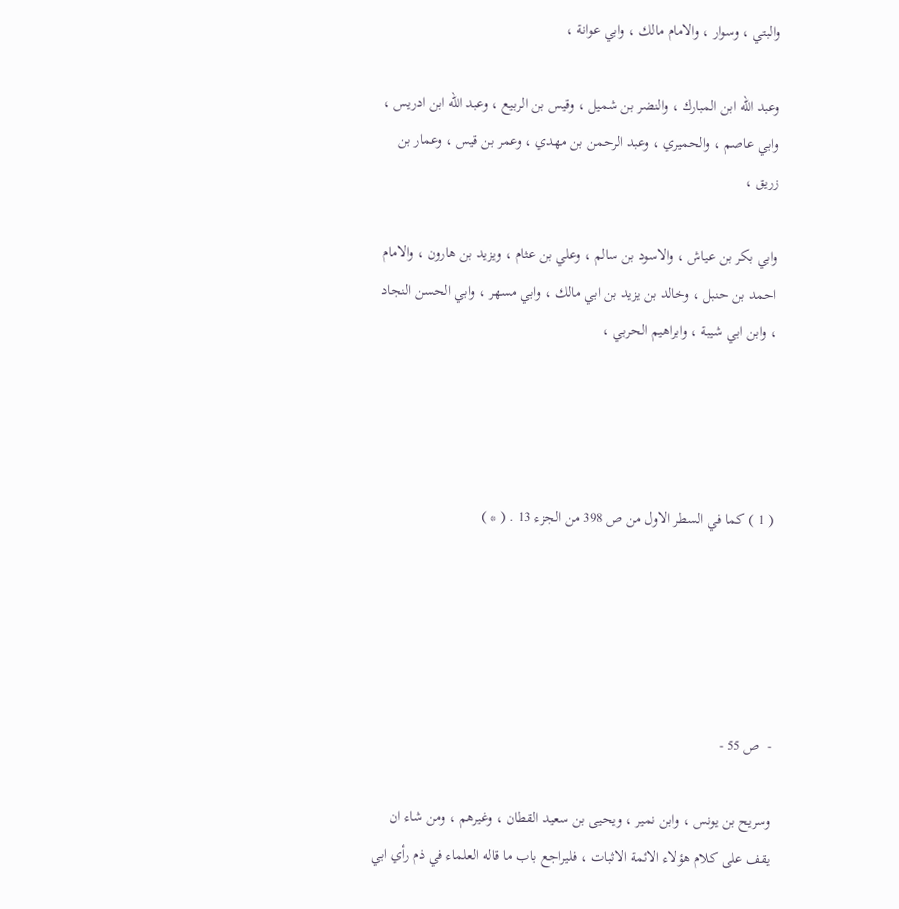والبتي ، وسوار ، والامام مالك ، وابي عوانة ،

وعبد الله ابن المبارك ، والنضر بن شميل ، وقيس بن الربيع ، وعبد الله ابن ادريس ، وابي عاصم ، والحميري ، وعبد الرحمن بن مهدي ، وعمر بن قيس ، وعمار بن زريق ،

وابي بكر بن عياش ، والاسود بن سالم ، وعلي بن عثام ، ويزيد بن هارون ، والامام احمد بن حنبل ، وخالد بن يزيد بن ابي مالك ، وابي مسهر ، وابي الحسن النجاد ، وابن ابي شيبة ، وابراهيم الحربي ،




( 1 ) كما في السطر الاول من ص 398 من الجزء 13 . ( * )





-  ص 55 -

وسريح بن يونس ، وابن نمير ، ويحيى بن سعيد القطان ، وغيرهم ، ومن شاء ان يقف على كلام هؤلاء الائمة الاثبات ، فليراجع باب ما قاله العلماء في ذم رأي ابي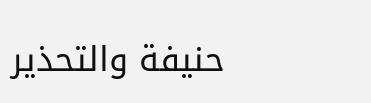حنيفة والتحذير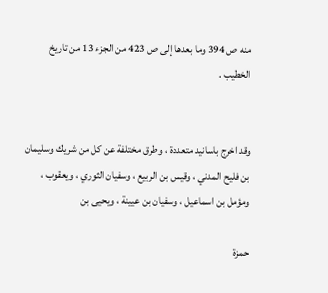منه ص 394 وما بعدها إلى ص 423 من الجزء 13 من تاريخ الخطيب .


وقد اخرج باسانيد متعددة ، وطرق مختلفة عن كل من شريك وسليمان بن فليح المدني ، وقيس بن الربيع ، وسفيان الثوري ، ويعقوب ، ومؤمل بن اسماعيل ، وسفيان بن عيينة ، ويحيى بن

حمزة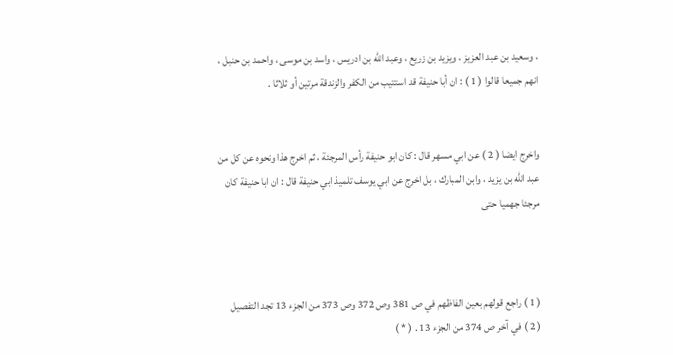، وسعيد بن عبد العزيز ، ويزيد بن زريع ، وعبد الله بن ادريس ، واسد بن موسى ، واحمد بن حنبل ، انهم جميعا قالوا ( 1 ) : ان أبا حنيفة قد استتيب من الكفر والزندقة مرتين أو ثلاثا .


واخرج ايضا ( 2 ) عن ابي مسهر قال : كان ابو حنيفة رأس المرجئة ، ثم اخرج هذا ونحوه عن كل من عبد الله بن يزيد ، وابن المبارك ، بل اخرج عن ابي يوسف تلميذ ابي حنيفة قال : ان ابا حنيفة كان مرجئا جهميا حتى



( 1 ) راجع قولهم بعين الفاظهم في ص 381 وص 372 وص 373 من الجزء 13 تجد التفصيل
( 2 ) في آخر ص 374 من الجزء 13 . ( * )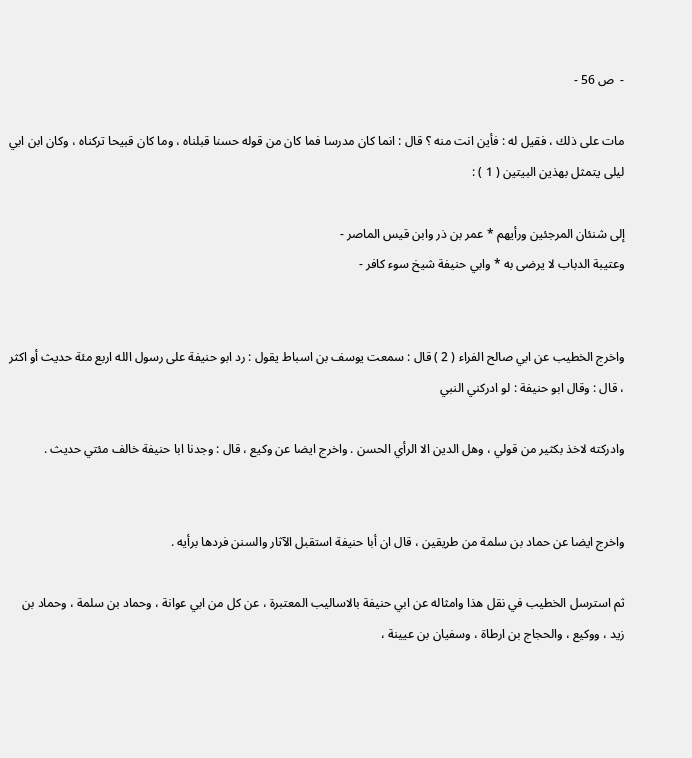-  ص 56 -

مات على ذلك ، فقيل له : فأين انت منه ؟ قال : انما كان مدرسا فما كان من قوله حسنا قبلناه ، وما كان قبيحا تركناه ، وكان ابن ابي ليلى يتمثل بهذين البيتين ( 1 ) :

إلى شنئان المرجئين ورأيهم * عمر بن ذر وابن قيس الماصر -
وعتيبة الدباب لا يرضى به * وابي حنيفة شيخ سوء كافر -


واخرج الخطيب عن ابي صالح الفراء ( 2 ) قال : سمعت يوسف بن اسباط يقول : رد ابو حنيفة على رسول الله اربع مئة حديث أو اكثر ، قال : وقال ابو حنيفة : لو ادركني النبي

وادركته لاخذ بكثير من قولي ، وهل الدين الا الرأي الحسن . واخرج ايضا عن وكيع ، قال : وجدنا ابا حنيفة خالف مئتي حديث .


واخرج ايضا عن حماد بن سلمة من طريقين ، قال ان أبا حنيفة استقبل الآثار والسنن فردها برأيه .

ثم استرسل الخطيب في نقل هذا وامثاله عن ابي حنيفة بالاساليب المعتبرة ، عن كل من ابي عوانة ، وحماد بن سلمة ، وحماد بن زيد ، ووكيع ، والحجاج بن ارطاة ، وسفيان بن عيينة ،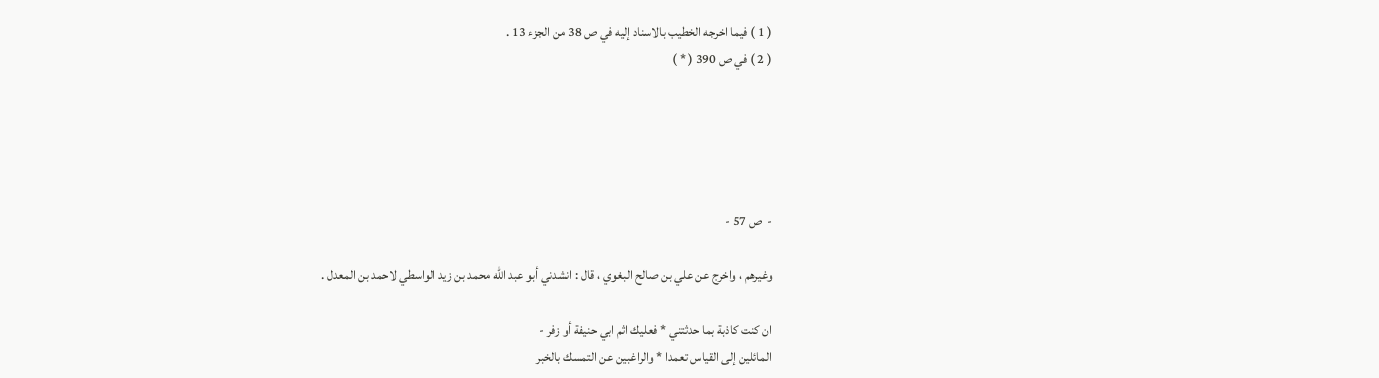( 1 ) فيما اخرجه الخطيب بالاسناد إليه في ص 38 من الجزء 13 .
( 2 ) في ص 390 ( * )





-  ص 57 -

وغيرهم ، واخرج عن علي بن صالح البغوي ، قال : انشدني أبو عبد الله محمد بن زيد الواسطي لاحمد بن المعدل .

ان كنت كاذبة بما حدثتني * فعليك اثم ابي حنيفة أو زفر -
المائلين إلى القياس تعمدا * والراغبين عن التمسك بالخبر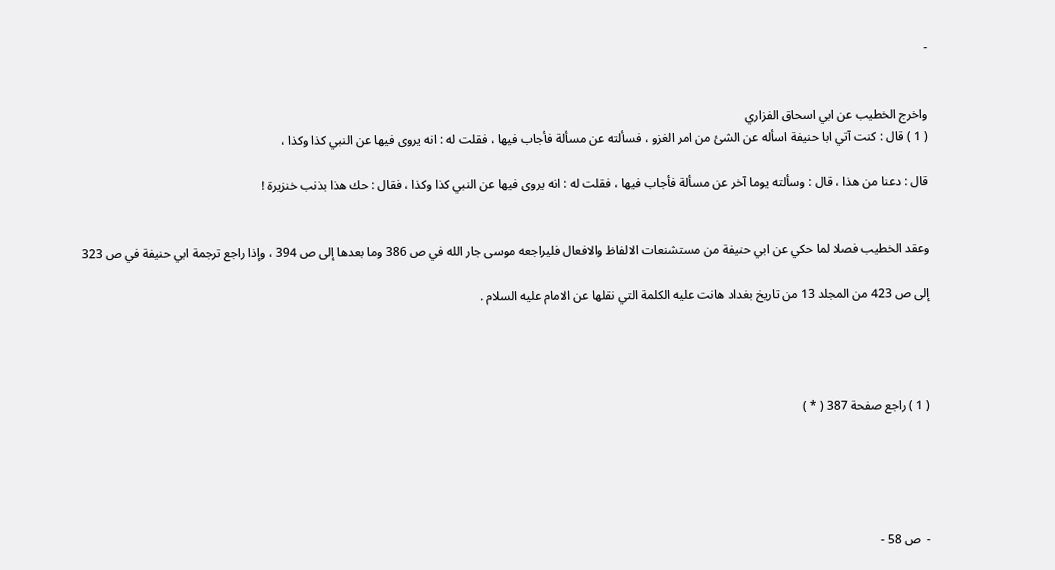-


واخرج الخطيب عن ابي اسحاق الفزاري
( 1 ) قال : كنت آتي ابا حنيفة اسأله عن الشئ من امر الغزو ، فسألته عن مسألة فأجاب فيها ، فقلت له : انه يروى فيها عن النبي كذا وكذا ،

قال : دعنا من هذا ، قال : وسألته يوما آخر عن مسألة فأجاب فيها ، فقلت له : انه يروى فيها عن النبي كذا وكذا ، فقال : حك هذا بذنب خنزيرة !


وعقد الخطيب فصلا لما حكي عن ابي حنيفة من مستشنعات الالفاظ والافعال فليراجعه موسى جار الله في ص 386 وما بعدها إلى ص 394 ، وإذا راجع ترجمة ابي حنيفة في ص 323

إلى ص 423 من المجلد 13 من تاريخ بغداد هانت عليه الكلمة التي نقلها عن الامام عليه السلام .




( 1 ) راجع صفحة 387 ( * )





-  ص 58 -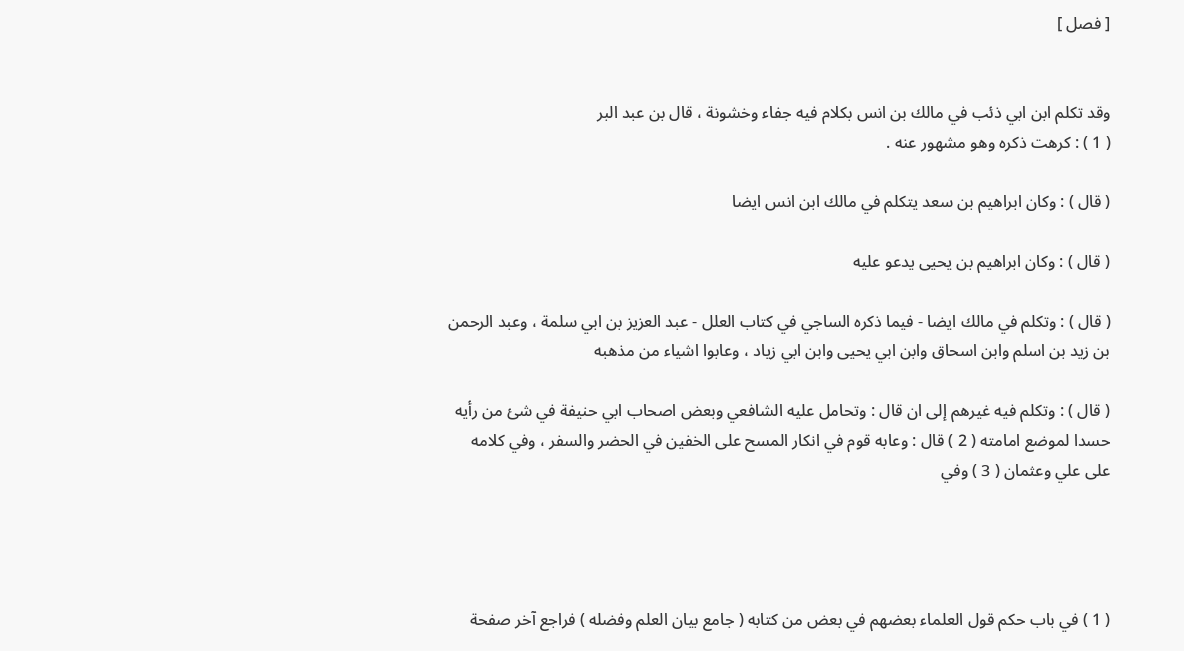[ فصل ]


وقد تكلم ابن ابي ذئب في مالك بن انس بكلام فيه جفاء وخشونة ، قال بن عبد البر
( 1 ) : كرهت ذكره وهو مشهور عنه .

( قال ) : وكان ابراهيم بن سعد يتكلم في مالك ابن انس ايضا

( قال ) : وكان ابراهيم بن يحيى يدعو عليه

( قال ) : وتكلم في مالك ايضا - فيما ذكره الساجي في كتاب العلل - عبد العزيز بن ابي سلمة ، وعبد الرحمن بن زيد بن اسلم وابن اسحاق وابن ابي يحيى وابن ابي زياد ، وعابوا اشياء من مذهبه

( قال ) : وتكلم فيه غيرهم إلى ان قال : وتحامل عليه الشافعي وبعض اصحاب ابي حنيفة في شئ من رأيه حسدا لموضع امامته ( 2 ) قال : وعابه قوم في انكار المسح على الخفين في الحضر والسفر ، وفي كلامه على علي وعثمان ( 3 ) وفي




( 1 ) في باب حكم قول العلماء بعضهم في بعض من كتابه ( جامع بيان العلم وفضله ) فراجع آخر صفحة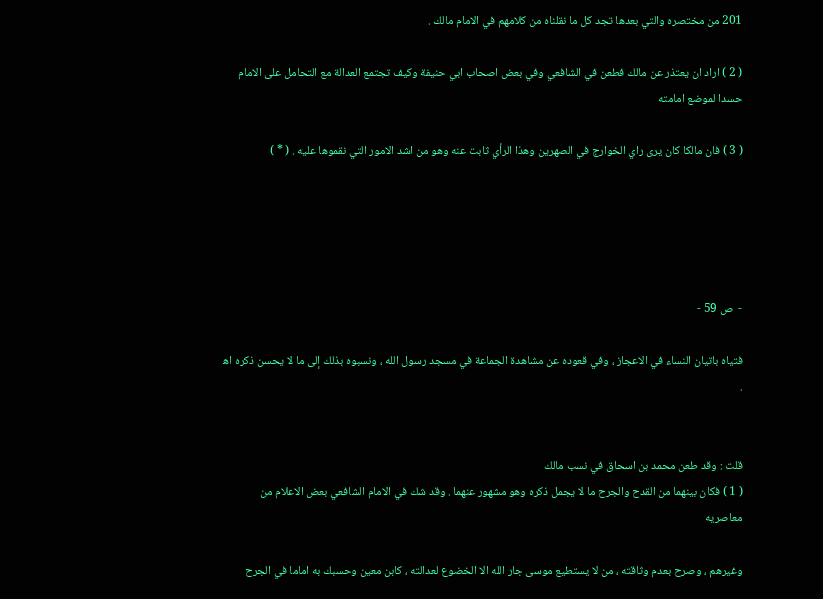201 من مختصره والتي بعدها تجد كل ما نقلناه من كلامهم في الامام مالك .

( 2 ) اراد ان يعتذر عن مالك فطعن في الشافعي وفي بعض اصحاب ابي حنيفة وكيف تجتمع العدالة مع التحامل على الامام حسدا لموضع امامته

( 3 ) فان مالكا كان يرى راي الخوارج في الصهرين وهذا الرأي ثابت عنه وهو من اشد الامور التي نقموها عليه . ( * )





-  ص 59 -

فتياه باتيان النساء في الاعجاز ، وفي قعوده عن مشاهدة الجماعة في مسجد رسول الله ، ونسبوه بذلك إلى ما لا يحسن ذكره اه‍ .


قلت : وقد طعن محمد بن اسحاق في نسب مالك
( 1 ) فكان بينهما من القدح والجرح ما لا يجمل ذكره وهو مشهور عنهما . وقد شك في الامام الشافعي بعض الاعلام من معاصريه

وغيرهم ، وصرح بعدم وثاقته ، من لا يستطيع موسى جار الله الا الخضوع لعدالته ، كابن معين وحسبك به اماما في الجرح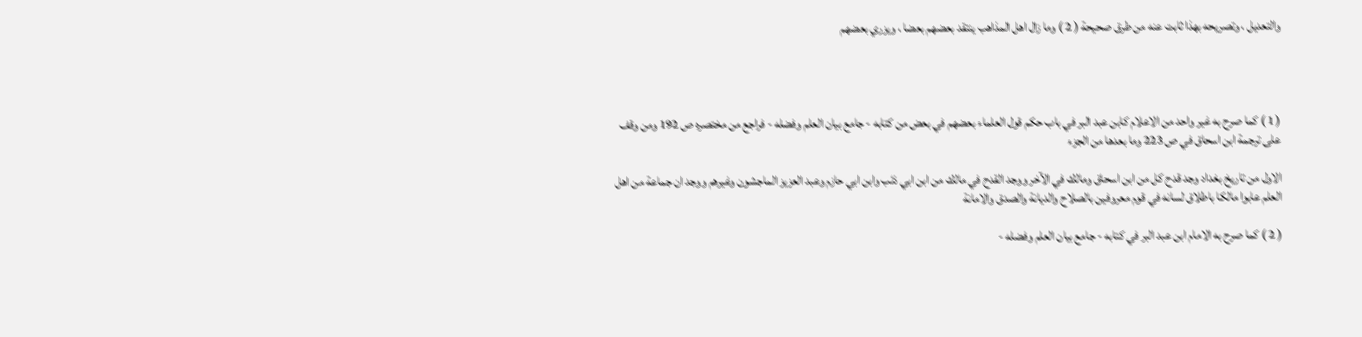والتعديل ، وتصريحه بهذا ثابت عنه من طرق صحيحة ( 2 ) وما زال اهل المذاهب ينتقد بعضهم بعضا ، ويزري بعضهم




( 1 ) كما صرح به غير واحد من الاعلام كابن عبد البر في باب حكم قول العلماء بعضهم في بعض من كتابه - جامع بيان العلم وفضله - فراجع من مختصره ص 192 ومن وقف على ترجمة ابن اسحاق في ص 223 وما بعدها من الجزء

الاول من تاريخ بغداد وجد قدح كل من ابن اسحاق ومالك في الآخر ووجد القدح في مالك من ابن ابي ذئب وابن ابي حازم وعبد العزيز الماجشون وغيرهم ووجد ان جماعة من اهل العلم عابوا مالكا باطلاق لسانه في قوم معروفين بالصلاح والديانة والصدق والامانة

( 2 ) كما صرح به الامام ابن عبد البر في كتابه - جامع بيان العلم وفضله -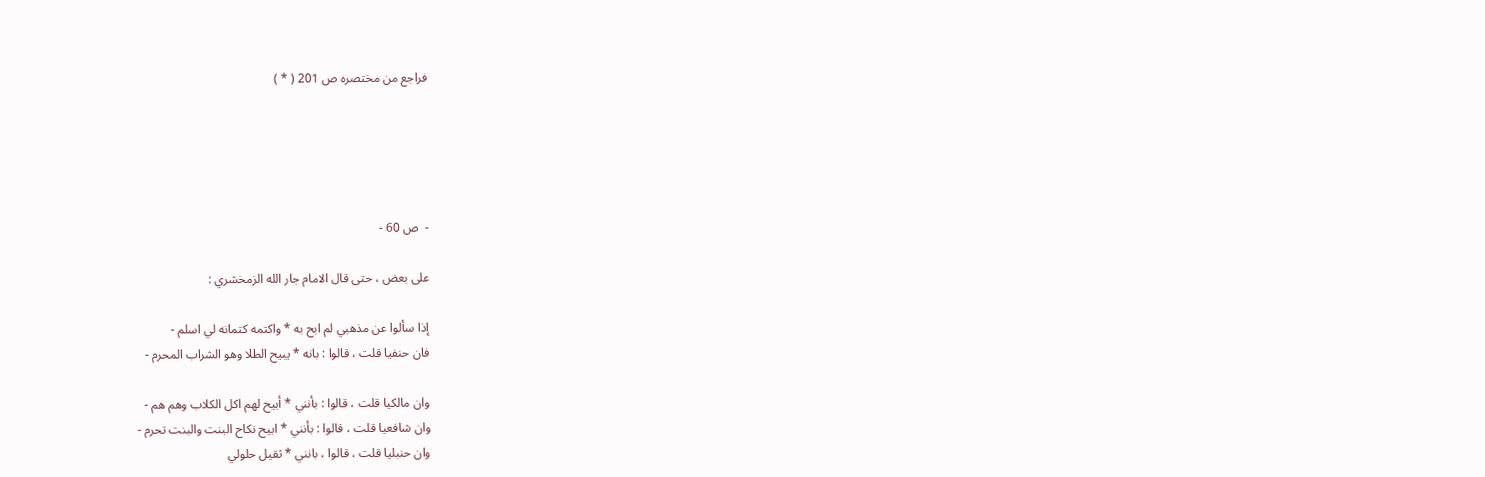فراجع من مختصره ص 201 ( * )





-  ص 60 -

على بعض ، حتى قال الامام جار الله الزمخشري :

إذا سألوا عن مذهبي لم ابح به * واكتمه كتمانه لي اسلم -
فان حنفيا قلت ، قالوا : بانه * يبيح الطلا وهو الشراب المحرم -

وان مالكيا قلت ، قالوا : بأنني * أبيح لهم اكل الكلاب وهم هم -
وان شافعيا قلت ، قالوا : بأنني * ابيح نكاح البنت والبنت تحرم -
وان حنبليا قلت ، قالوا ، بانني * ثقيل حلولي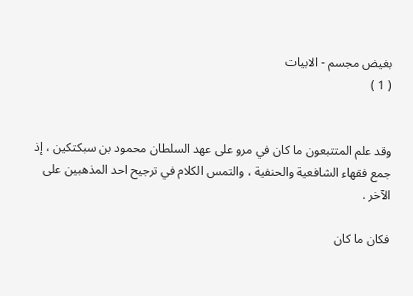بغيض مجسم - الابيات
( 1 )


وقد علم المتتبعون ما كان في مرو على عهد السلطان محمود بن سبكتكين ، إذ جمع فقهاء الشافعية والحنفية ، والتمس الكلام في ترجيح احد المذهبين على الآخر .

فكان ما كان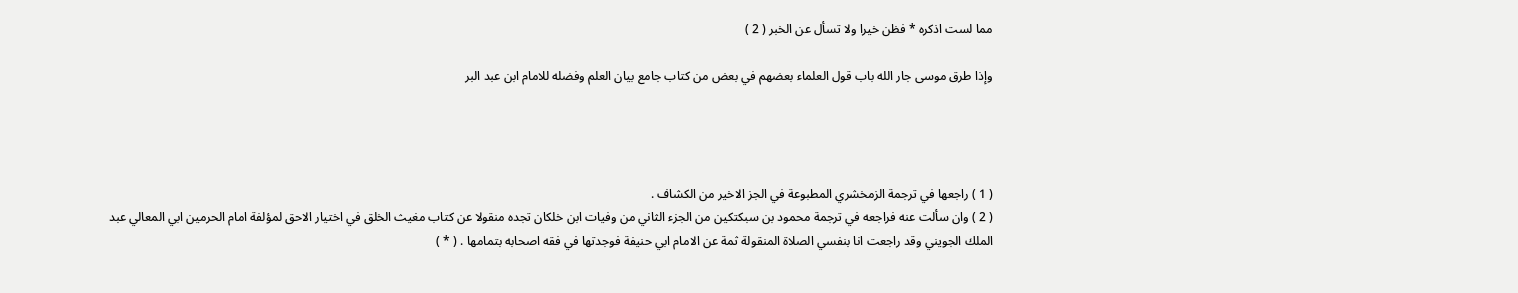مما لست اذكره * فظن خيرا ولا تسأل عن الخبر ( 2 )

وإذا طرق موسى جار الله باب قول العلماء بعضهم في بعض من كتاب جامع بيان العلم وفضله للامام ابن عبد البر




( 1 ) راجعها في ترجمة الزمخشري المطبوعة في الجز الاخير من الكشاف .
( 2 ) وان سألت عنه فراجعه في ترجمة محمود بن سبكتكين من الجزء الثاني من وفيات ابن خلكان تجده منقولا عن كتاب مغيث الخلق في اختيار الاحق لمؤلفة امام الحرمين ابي المعالي عبد الملك الجويني وقد راجعت انا بنفسي الصلاة المنقولة ثمة عن الامام ابي حنيفة فوجدتها في فقه اصحابه بتمامها . ( * )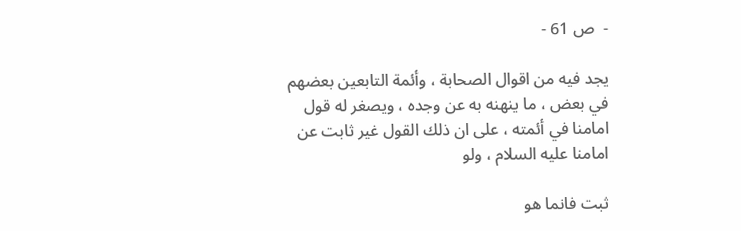-  ص 61 -

يجد فيه من اقوال الصحابة ، وأئمة التابعين بعضهم في بعض ، ما ينهنه به عن وجده ، ويصغر له قول امامنا في أئمته ، على ان ذلك القول غير ثابت عن امامنا عليه السلام ، ولو

ثبت فانما هو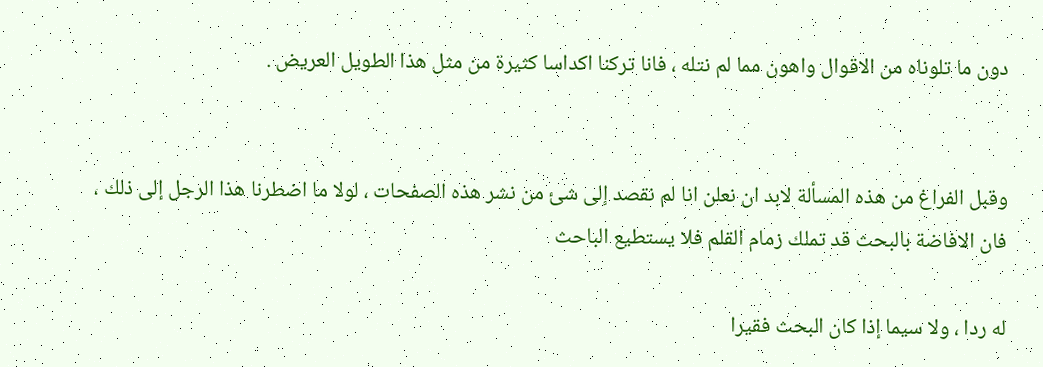دون ما تلوناه من الاقوال واهون مما لم نتله ، فانا تركنا اكداسا كثيرة من مثل هذا الطويل العريض .


وقبل الفراغ من هذه المسألة لابد ان نعلن انا لم نقصد إلى شئ من نشر هذه الصفحات ، لولا ما اضطرنا هذا الرجل إلى ذلك ، فان الافاضة بالبحث قد تملك زمام القلم فلا يستطيع الباحث

له ردا ، ولا سيما إذا كان البحث فقيرا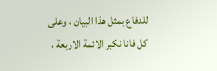للدفاع بمثل هذا البيان ، وعلى كل فانا نكبر الائمة الاربعة ،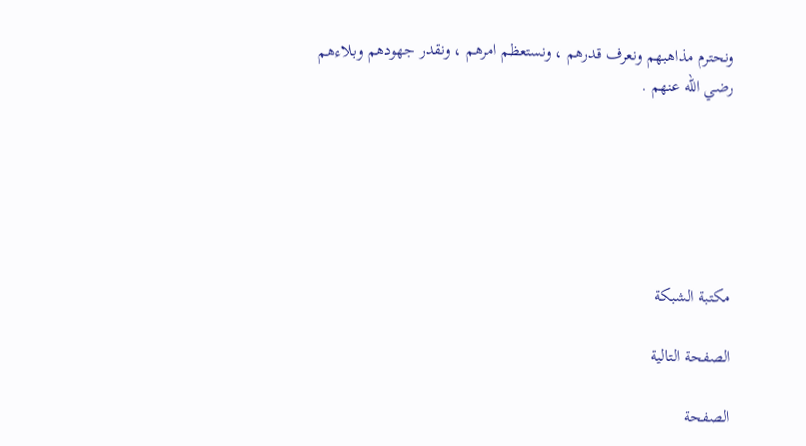ونحترم مذاهبهم ونعرف قدرهم ، ونستعظم امرهم ، ونقدر جهودهم وبلاءهم رضي الله عنهم .






مكتبة الشبكة

الصفحة التالية

الصفحة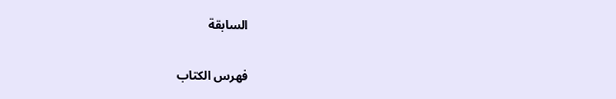السابقة

فهرس الكتاب